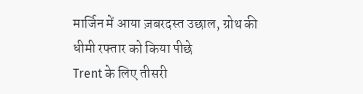मार्जिन में आया ज़बरदस्त उछाल, ग्रोथ की धीमी रफ्तार को किया पीछे
Trent के लिए तीसरी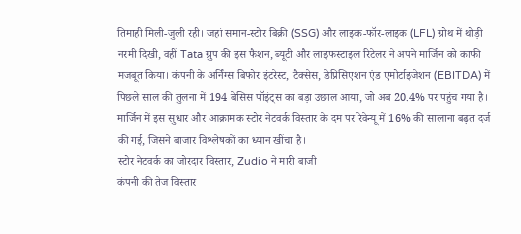तिमाही मिली-जुली रही। जहां समान-स्टोर बिक्री (SSG) और लाइक-फॉर-लाइक (LFL) ग्रोथ में थोड़ी नरमी दिखी, वहीं Tata ग्रुप की इस फैशन, ब्यूटी और लाइफस्टाइल रिटेलर ने अपने मार्जिन को काफी मजबूत किया। कंपनी के अर्निंग्स बिफोर इंटरेस्ट, टैक्सेस, डेप्रिसिएशन एंड एमोर्टाइजेशन (EBITDA) में पिछले साल की तुलना में 194 बेसिस पॉइंट्स का बड़ा उछाल आया, जो अब 20.4% पर पहुंच गया है। मार्जिन में इस सुधार और आक्रामक स्टोर नेटवर्क विस्तार के दम पर रेवेन्यू में 16% की सालाना बढ़त दर्ज की गई, जिसने बाजार विश्लेषकों का ध्यान खींचा है।
स्टोर नेटवर्क का जोरदार विस्तार, Zudio ने मारी बाजी
कंपनी की तेज विस्तार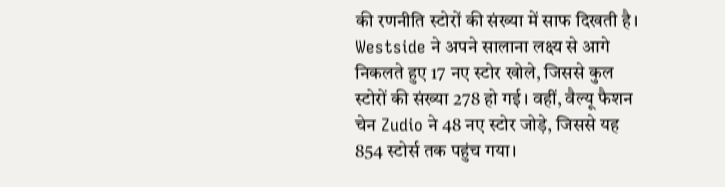की रणनीति स्टोरों की संख्या में साफ दिखती है। Westside ने अपने सालाना लक्ष्य से आगे निकलते हुए 17 नए स्टोर खोले, जिससे कुल स्टोरों की संख्या 278 हो गई। वहीं, वैल्यू फैशन चेन Zudio ने 48 नए स्टोर जोड़े, जिससे यह 854 स्टोर्स तक पहुंच गया।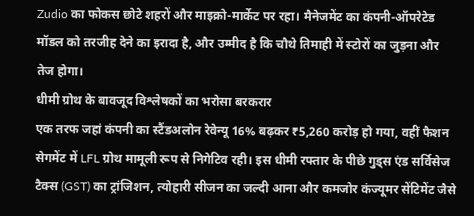Zudio का फोकस छोटे शहरों और माइक्रो-मार्केट पर रहा। मैनेजमेंट का कंपनी-ऑपरेटेड मॉडल को तरजीह देने का इरादा है, और उम्मीद है कि चौथे तिमाही में स्टोरों का जुड़ना और तेज होगा।
धीमी ग्रोथ के बावजूद विश्लेषकों का भरोसा बरकरार
एक तरफ जहां कंपनी का स्टैंडअलोन रेवेन्यू 16% बढ़कर ₹5,260 करोड़ हो गया, वहीं फैशन सेगमेंट में LFL ग्रोथ मामूली रूप से निगेटिव रही। इस धीमी रफ्तार के पीछे गुड्स एंड सर्विसेज टैक्स (GST) का ट्रांजिशन, त्योहारी सीजन का जल्दी आना और कमजोर कंज्यूमर सेंटिमेंट जैसे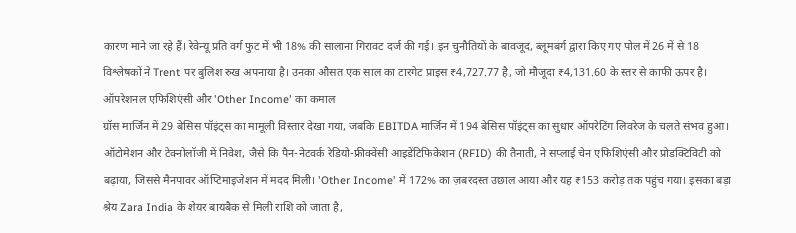कारण माने जा रहे हैं। रेवेन्यू प्रति वर्ग फुट में भी 18% की सालाना गिरावट दर्ज की गई। इन चुनौतियों के बावजूद, ब्लूमबर्ग द्वारा किए गए पोल में 26 में से 18 विश्लेषकों ने Trent पर बुलिश रुख अपनाया है। उनका औसत एक साल का टारगेट प्राइस ₹4,727.77 है, जो मौजूदा ₹4,131.60 के स्तर से काफी ऊपर है।
ऑपरेशनल एफिशिएंसी और 'Other Income' का कमाल
ग्रॉस मार्जिन में 29 बेसिस पॉइंट्स का मामूली विस्तार देखा गया, जबकि EBITDA मार्जिन में 194 बेसिस पॉइंट्स का सुधार ऑपरेटिंग लिवरेज के चलते संभव हुआ। ऑटोमेशन और टेक्नोलॉजी में निवेश, जैसे कि पैन-नेटवर्क रेडियो-फ्रीक्वेंसी आइडेंटिफिकेशन (RFID) की तैनाती, ने सप्लाई चेन एफिशिएंसी और प्रोडक्टिविटी को बढ़ाया, जिससे मैनपावर ऑप्टिमाइजेशन में मदद मिली। 'Other Income' में 172% का ज़बरदस्त उछाल आया और यह ₹153 करोड़ तक पहुंच गया। इसका बड़ा श्रेय Zara India के शेयर बायबैक से मिली राशि को जाता है,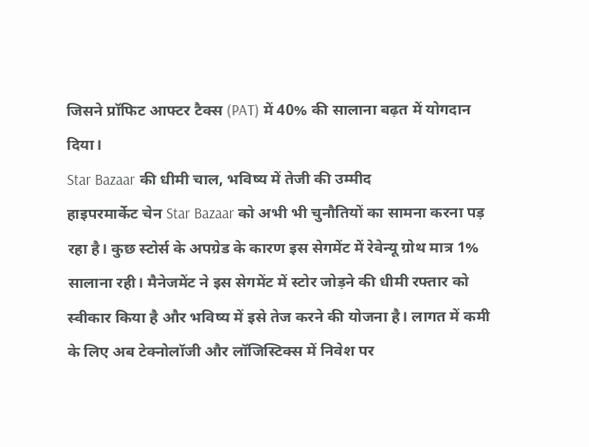जिसने प्रॉफिट आफ्टर टैक्स (PAT) में 40% की सालाना बढ़त में योगदान दिया।
Star Bazaar की धीमी चाल, भविष्य में तेजी की उम्मीद
हाइपरमार्केट चेन Star Bazaar को अभी भी चुनौतियों का सामना करना पड़ रहा है। कुछ स्टोर्स के अपग्रेड के कारण इस सेगमेंट में रेवेन्यू ग्रोथ मात्र 1% सालाना रही। मैनेजमेंट ने इस सेगमेंट में स्टोर जोड़ने की धीमी रफ्तार को स्वीकार किया है और भविष्य में इसे तेज करने की योजना है। लागत में कमी के लिए अब टेक्नोलॉजी और लॉजिस्टिक्स में निवेश पर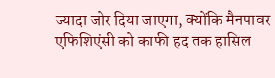ज्यादा जोर दिया जाएगा, क्योंकि मैनपावर एफिशिएंसी को काफी हद तक हासिल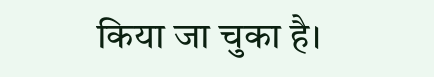किया जा चुका है।